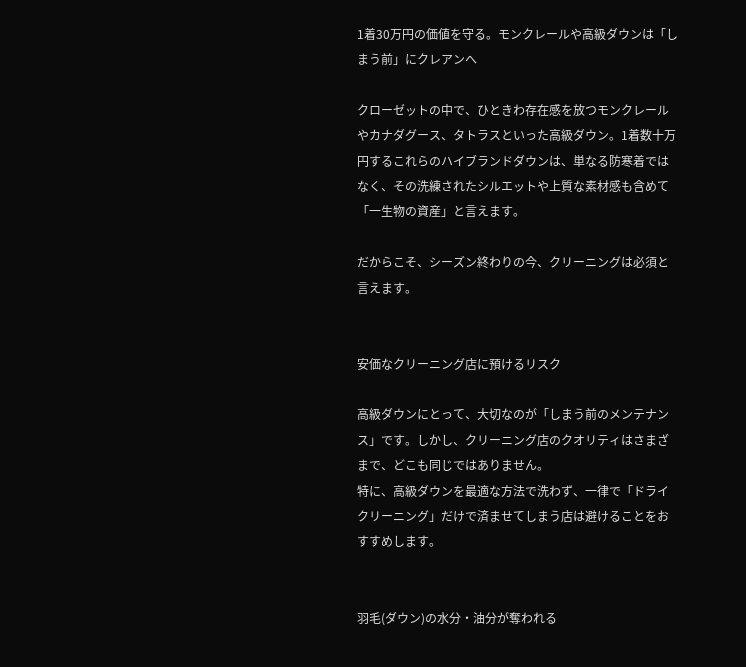1着30万円の価値を守る。モンクレールや高級ダウンは「しまう前」にクレアンへ

クローゼットの中で、ひときわ存在感を放つモンクレールやカナダグース、タトラスといった高級ダウン。1着数十万円するこれらのハイブランドダウンは、単なる防寒着ではなく、その洗練されたシルエットや上質な素材感も含めて「一生物の資産」と言えます。

だからこそ、シーズン終わりの今、クリーニングは必須と言えます。


安価なクリーニング店に預けるリスク

高級ダウンにとって、大切なのが「しまう前のメンテナンス」です。しかし、クリーニング店のクオリティはさまざまで、どこも同じではありません。
特に、高級ダウンを最適な方法で洗わず、一律で「ドライクリーニング」だけで済ませてしまう店は避けることをおすすめします。


羽毛(ダウン)の水分・油分が奪われる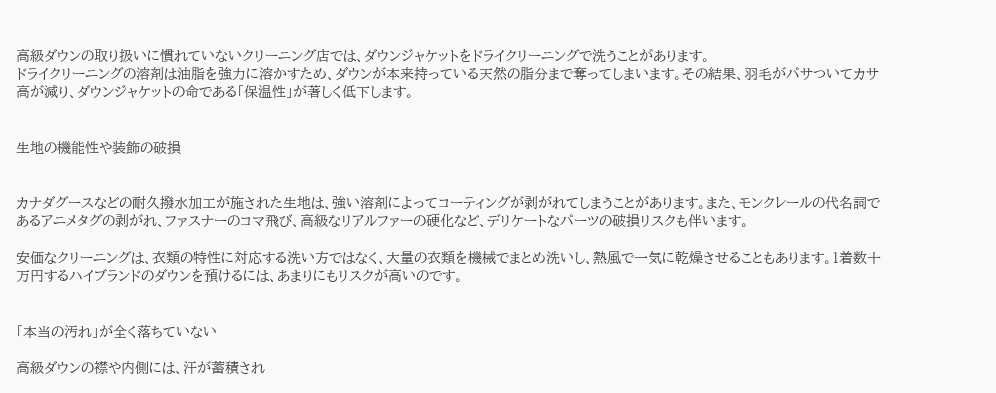高級ダウンの取り扱いに慣れていないクリーニング店では、ダウンジャケットをドライクリーニングで洗うことがあります。
ドライクリーニングの溶剤は油脂を強力に溶かすため、ダウンが本来持っている天然の脂分まで奪ってしまいます。その結果、羽毛がパサついてカサ高が減り、ダウンジャケットの命である「保温性」が著しく低下します。


生地の機能性や装飾の破損


カナダグースなどの耐久撥水加工が施された生地は、強い溶剤によってコーティングが剥がれてしまうことがあります。また、モンクレールの代名詞であるアニメタグの剥がれ、ファスナーのコマ飛び、高級なリアルファーの硬化など、デリケートなパーツの破損リスクも伴います。

安価なクリーニングは、衣類の特性に対応する洗い方ではなく、大量の衣類を機械でまとめ洗いし、熱風で一気に乾燥させることもあります。1着数十万円するハイブランドのダウンを預けるには、あまりにもリスクが高いのです。


「本当の汚れ」が全く落ちていない

高級ダウンの襟や内側には、汗が蓄積され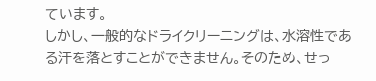ています。
しかし、一般的なドライクリーニングは、水溶性である汗を落とすことができません。そのため、せっ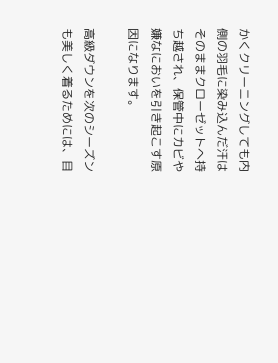かくクリーニングしても内側の羽毛に染み込んだ汗はそのままクローゼットへ持ち越され、保管中にカビや嫌なにおいを引き起こす原因になります。

高級ダウンを次のシーズンも美しく着るためには、目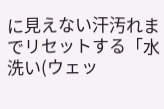に見えない汗汚れまでリセットする「水洗い(ウェッ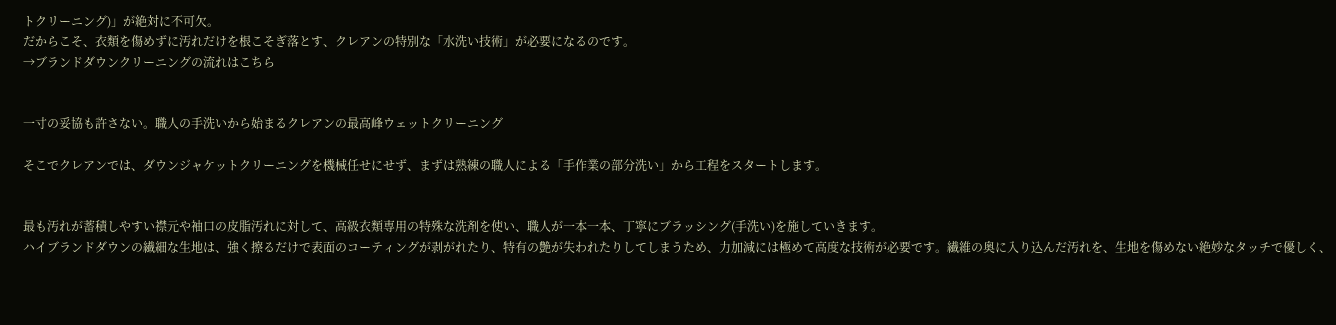トクリーニング)」が絶対に不可欠。
だからこそ、衣類を傷めずに汚れだけを根こそぎ落とす、クレアンの特別な「水洗い技術」が必要になるのです。
→ブランドダウンクリーニングの流れはこちら


一寸の妥協も許さない。職人の手洗いから始まるクレアンの最高峰ウェットクリーニング

そこでクレアンでは、ダウンジャケットクリーニングを機械任せにせず、まずは熟練の職人による「手作業の部分洗い」から工程をスタートします。


最も汚れが蓄積しやすい襟元や袖口の皮脂汚れに対して、高級衣類専用の特殊な洗剤を使い、職人が一本一本、丁寧にブラッシング(手洗い)を施していきます。
ハイブランドダウンの繊細な生地は、強く擦るだけで表面のコーティングが剥がれたり、特有の艶が失われたりしてしまうため、力加減には極めて高度な技術が必要です。繊維の奥に入り込んだ汚れを、生地を傷めない絶妙なタッチで優しく、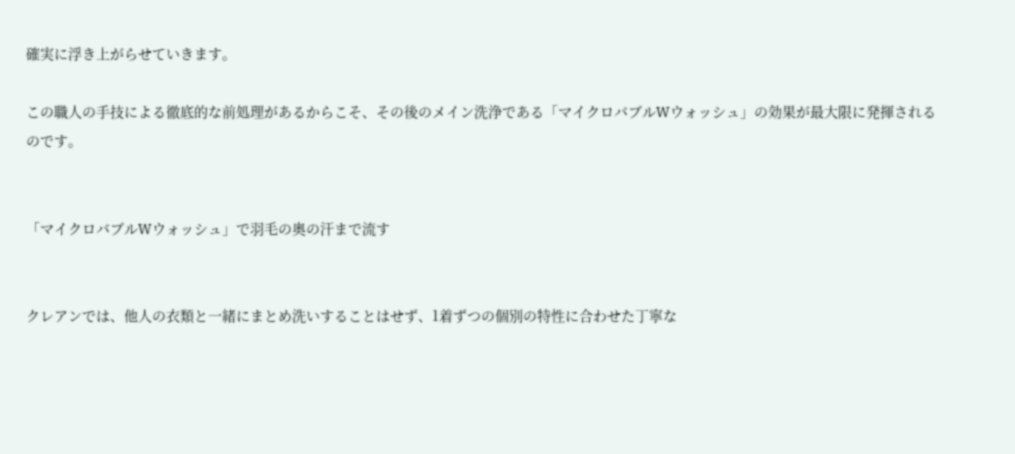確実に浮き上がらせていきます。

この職人の手技による徹底的な前処理があるからこそ、その後のメイン洗浄である「マイクロバブルWウォッシュ」の効果が最大限に発揮されるのです。


「マイクロバブルWウォッシュ」で羽毛の奥の汗まで流す


クレアンでは、他人の衣類と一緒にまとめ洗いすることはせず、1着ずつの個別の特性に合わせた丁寧な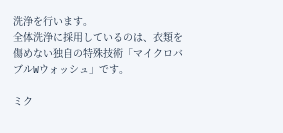洗浄を行います。
全体洗浄に採用しているのは、衣類を傷めない独自の特殊技術「マイクロバブルWウォッシュ」です。

ミク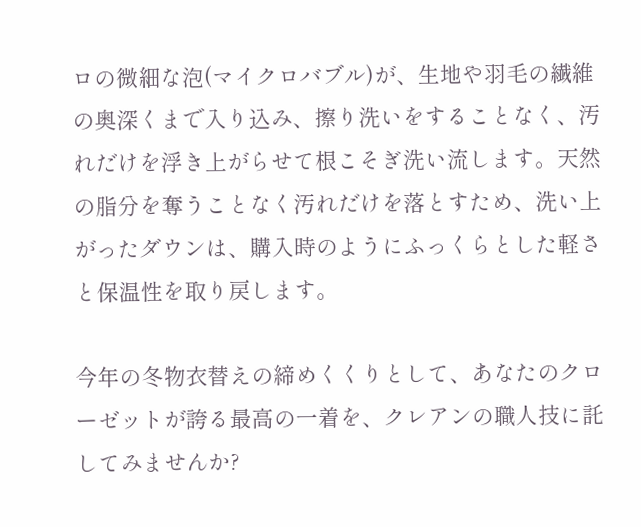ロの微細な泡(マイクロバブル)が、生地や羽毛の繊維の奥深くまで入り込み、擦り洗いをすることなく、汚れだけを浮き上がらせて根こそぎ洗い流します。天然の脂分を奪うことなく汚れだけを落とすため、洗い上がったダウンは、購入時のようにふっくらとした軽さと保温性を取り戻します。

今年の冬物衣替えの締めくくりとして、あなたのクローゼットが誇る最高の一着を、クレアンの職人技に託してみませんか?